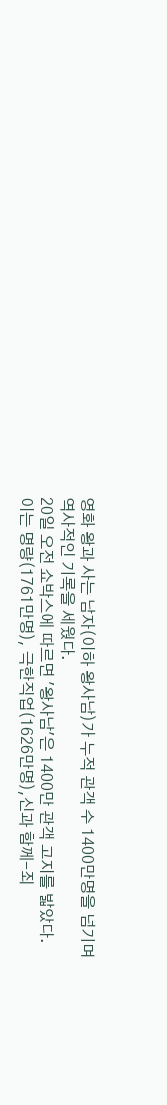영화 왕과 사는 남자(이하 왕사남)가 누적 관객 수 1400만명을 넘기며 역사적인 기록을 세웠다.
20일 오전 쇼박스에 따르면 '왕사남'은 1400만 관객 고지를 밟았다. 이는 명량(1761만명), 극한직업(1626만명),신과 함께-죄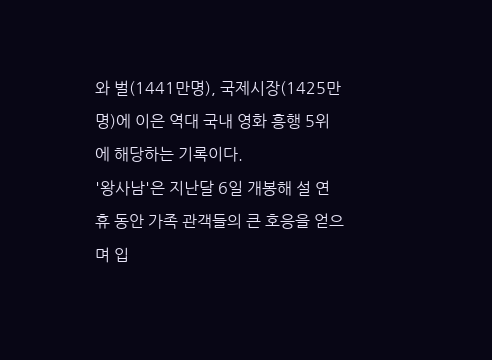와 벌(1441만명), 국제시장(1425만명)에 이은 역대 국내 영화 흥행 5위에 해당하는 기록이다.
'왕사남'은 지난달 6일 개봉해 설 연휴 동안 가족 관객들의 큰 호응을 얻으며 입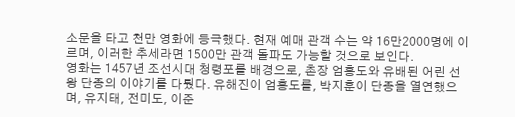소문을 타고 천만 영화에 등극했다. 현재 예매 관객 수는 약 16만2000명에 이르며, 이러한 추세라면 1500만 관객 돌파도 가능할 것으로 보인다.
영화는 1457년 조선시대 청령포를 배경으로, 촌장 엄흥도와 유배된 어린 선왕 단종의 이야기를 다뤘다. 유해진이 엄흥도를, 박지훈이 단종을 열연했으며, 유지태, 전미도, 이준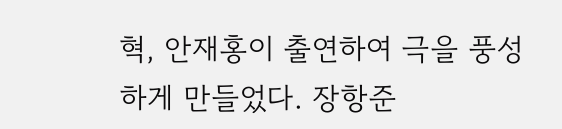혁, 안재홍이 출연하여 극을 풍성하게 만들었다. 장항준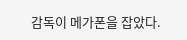감독이 메가폰을 잡았다.